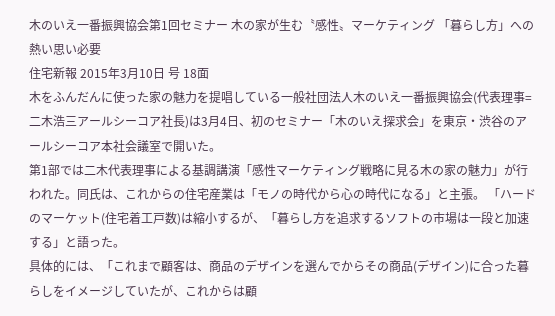木のいえ一番振興協会第1回セミナー 木の家が生む〝感性〟マーケティング 「暮らし方」への熱い思い必要
住宅新報 2015年3月10日 号 18面
木をふんだんに使った家の魅力を提唱している一般社団法人木のいえ一番振興協会(代表理事=二木浩三アールシーコア社長)は3月4日、初のセミナー「木のいえ探求会」を東京・渋谷のアールシーコア本社会議室で開いた。
第1部では二木代表理事による基調講演「感性マーケティング戦略に見る木の家の魅力」が行われた。同氏は、これからの住宅産業は「モノの時代から心の時代になる」と主張。 「ハードのマーケット(住宅着工戸数)は縮小するが、「暮らし方を追求するソフトの市場は一段と加速する」と語った。
具体的には、「これまで顧客は、商品のデザインを選んでからその商品(デザイン)に合った暮らしをイメージしていたが、これからは顧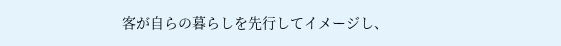客が自らの暮らしを先行してイメージし、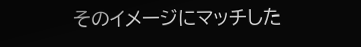そのイメージにマッチした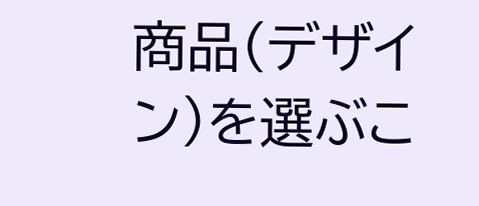商品(デザイン)を選ぶこ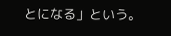とになる」という。